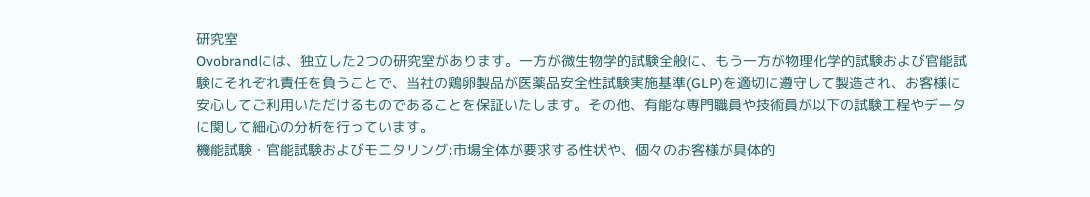研究室
Ovobrandには、独立した2つの研究室があります。一方が微生物学的試験全般に、もう一方が物理化学的試験および官能試験にそれぞれ責任を負うことで、当社の鶏卵製品が医薬品安全性試験実施基準(GLP)を適切に遵守して製造され、お客様に安心してご利用いただけるものであることを保証いたします。その他、有能な専門職員や技術員が以下の試験工程やデータに関して細心の分析を行っています。
機能試験・官能試験およびモニタリング:市場全体が要求する性状や、個々のお客様が具体的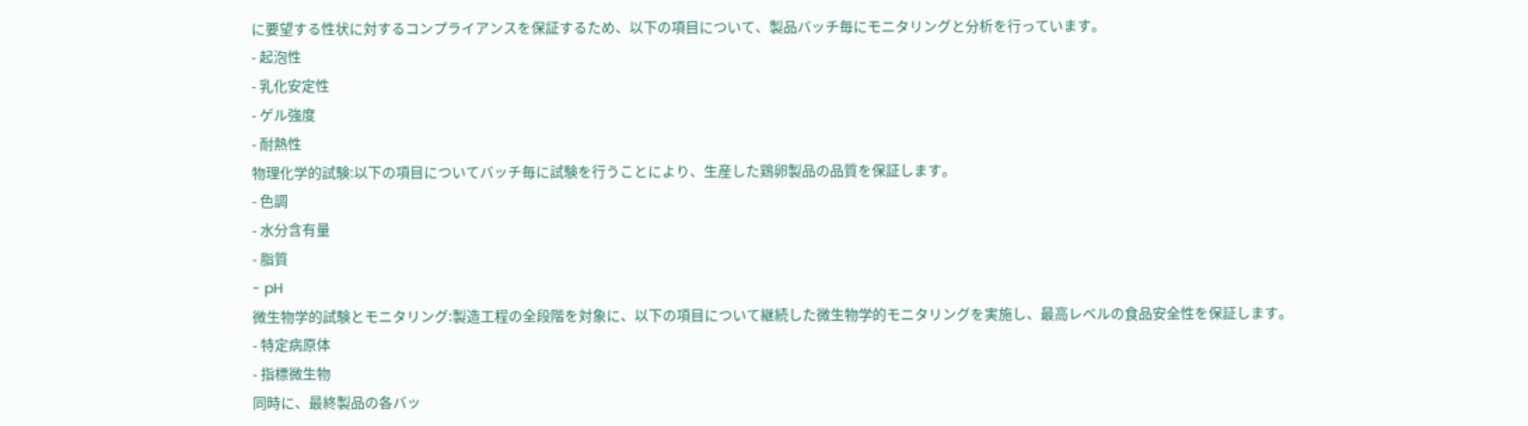に要望する性状に対するコンプライアンスを保証するため、以下の項目について、製品バッチ毎にモニタリングと分析を行っています。
- 起泡性
- 乳化安定性
- ゲル強度
- 耐熱性
物理化学的試験:以下の項目についてバッチ毎に試験を行うことにより、生産した鶏卵製品の品質を保証します。
- 色調
- 水分含有量
- 脂質
- pH
微生物学的試験とモニタリング:製造工程の全段階を対象に、以下の項目について継続した微生物学的モニタリングを実施し、最高レベルの食品安全性を保証します。
- 特定病原体
- 指標微生物
同時に、最終製品の各バッ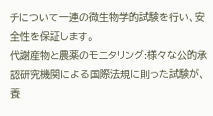チについて一連の微生物学的試験を行い、安全性を保証します。
代謝産物と農薬のモニタリング:様々な公的承認研究機関による国際法規に則った試験が、養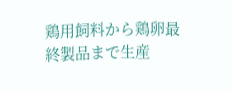鶏用飼料から鶏卵最終製品まで生産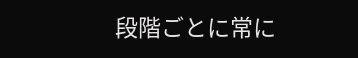段階ごとに常に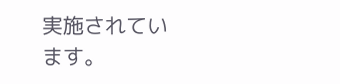実施されています。